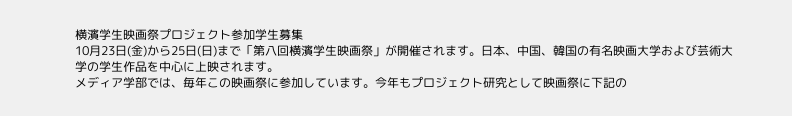横濱学生映画祭プロジェクト参加学生募集
10月23日(金)から25日(日)まで「第八回横濱学生映画祭」が開催されます。日本、中国、韓国の有名映画大学および芸術大学の学生作品を中心に上映されます。
メディア学部では、毎年この映画祭に参加しています。今年もプロジェクト研究として映画祭に下記の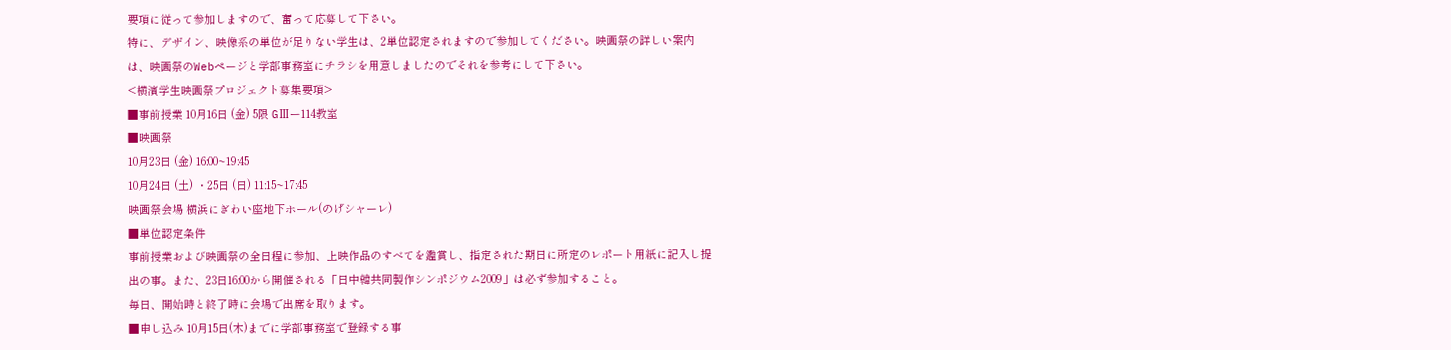要項に従って参加しますので、奮って応募して下さい。
特に、デザイン、映像系の単位が足りない学生は、2単位認定されますので参加してください。映画祭の詳しい案内は、映画祭のWebページと学部事務室にチラシを用意しましたのでそれを参考にして下さい。
<横濱学生映画祭プロジェクト募集要項>
■事前授業 10月16日 (金) 5限 GⅢー114教室
■映画祭
10月23日 (金) 16:00~19:45
10月24日 (土) ・25日 (日) 11:15~17:45
映画祭会場 横浜にぎわい座地下ホール(のげシャーレ)
■単位認定条件
事前授業および映画祭の全日程に参加、上映作品のすべてを鑑賞し、指定された期日に所定のレポート用紙に記入し提出の事。また、23日16:00から開催される「日中韓共同製作シンポジウム2009」は必ず参加すること。
毎日、開始時と終了時に会場で出席を取ります。
■申し込み 10月15日(木)までに学部事務室で登録する事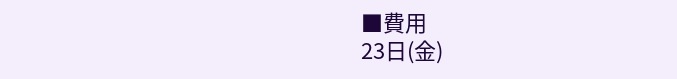■費用
23日(金)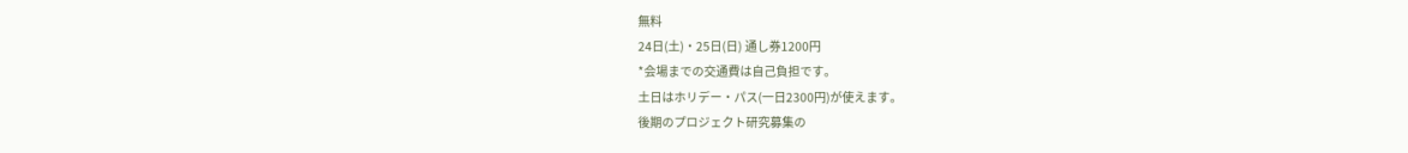無料
24日(土)・25日(日) 通し券1200円
*会場までの交通費は自己負担です。
土日はホリデー・パス(一日2300円)が使えます。
後期のプロジェクト研究募集の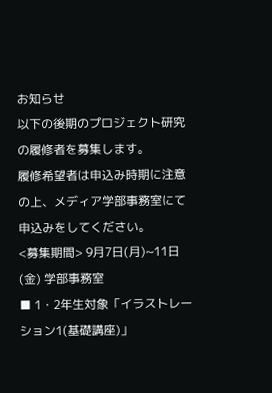お知らせ
以下の後期のプロジェクト研究の履修者を募集します。
履修希望者は申込み時期に注意の上、メディア学部事務室にて申込みをしてください。
<募集期間> 9月7日(月)~11日(金) 学部事務室
■ 1・2年生対象「イラストレーション1(基礎講座)」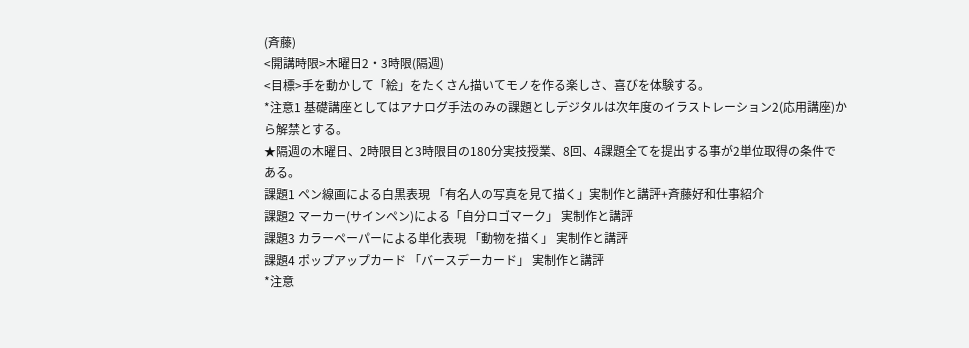(斉藤)
<開講時限>木曜日2・3時限(隔週)
<目標>手を動かして「絵」をたくさん描いてモノを作る楽しさ、喜びを体験する。
*注意1 基礎講座としてはアナログ手法のみの課題としデジタルは次年度のイラストレーション2(応用講座)から解禁とする。
★隔週の木曜日、2時限目と3時限目の180分実技授業、8回、4課題全てを提出する事が2単位取得の条件である。
課題1 ペン線画による白黒表現 「有名人の写真を見て描く」実制作と講評+斉藤好和仕事紹介
課題2 マーカー(サインペン)による「自分ロゴマーク」 実制作と講評
課題3 カラーペーパーによる単化表現 「動物を描く」 実制作と講評
課題4 ポップアップカード 「バースデーカード」 実制作と講評
*注意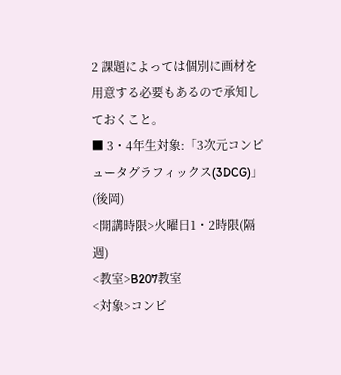2 課題によっては個別に画材を用意する必要もあるので承知しておくこと。
■ 3・4年生対象:「3次元コンピュータグラフィックス(3DCG)」(後岡)
<開講時限>火曜日1・2時限(隔週)
<教室>B207教室
<対象>コンピ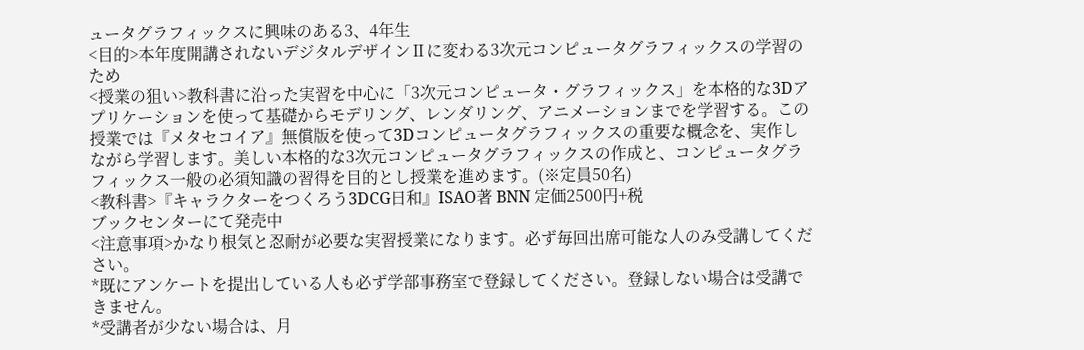ュータグラフィックスに興味のある3、4年生
<目的>本年度開講されないデジタルデザインⅡに変わる3次元コンピュータグラフィックスの学習のため
<授業の狙い>教科書に沿った実習を中心に「3次元コンピュータ・グラフィックス」を本格的な3Dアプリケーションを使って基礎からモデリング、レンダリング、アニメーションまでを学習する。この授業では『メタセコイア』無償版を使って3Dコンピュータグラフィックスの重要な概念を、実作しながら学習します。美しい本格的な3次元コンピュータグラフィックスの作成と、コンピュータグラフィックス一般の必須知識の習得を目的とし授業を進めます。(※定員50名)
<教科書>『キャラクターをつくろう3DCG日和』ISAO著 BNN 定価2500円+税
ブックセンターにて発売中
<注意事項>かなり根気と忍耐が必要な実習授業になります。必ず毎回出席可能な人のみ受講してください。
*既にアンケートを提出している人も必ず学部事務室で登録してください。登録しない場合は受講できません。
*受講者が少ない場合は、月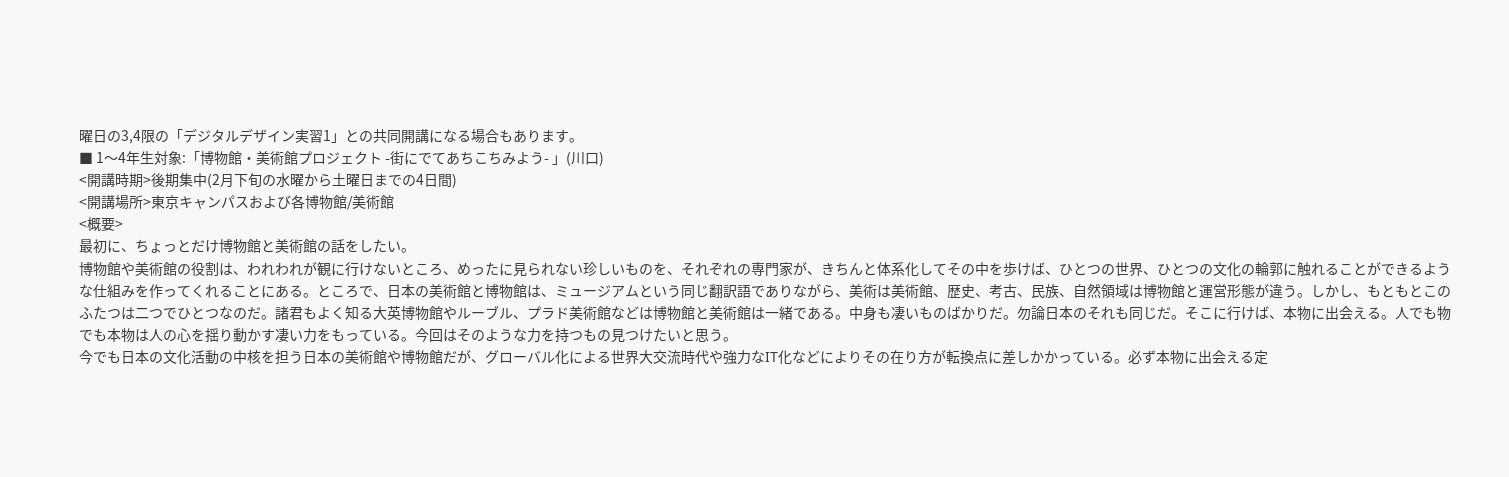曜日の3,4限の「デジタルデザイン実習1」との共同開講になる場合もあります。
■ 1〜4年生対象:「博物館・美術館プロジェクト -街にでてあちこちみよう- 」(川口)
<開講時期>後期集中(2月下旬の水曜から土曜日までの4日間)
<開講場所>東京キャンパスおよび各博物館/美術館
<概要>
最初に、ちょっとだけ博物館と美術館の話をしたい。
博物館や美術館の役割は、われわれが観に行けないところ、めったに見られない珍しいものを、それぞれの専門家が、きちんと体系化してその中を歩けば、ひとつの世界、ひとつの文化の輪郭に触れることができるような仕組みを作ってくれることにある。ところで、日本の美術館と博物館は、ミュージアムという同じ翻訳語でありながら、美術は美術館、歴史、考古、民族、自然領域は博物館と運営形態が違う。しかし、もともとこのふたつは二つでひとつなのだ。諸君もよく知る大英博物館やルーブル、プラド美術館などは博物館と美術館は一緒である。中身も凄いものばかりだ。勿論日本のそれも同じだ。そこに行けば、本物に出会える。人でも物でも本物は人の心を揺り動かす凄い力をもっている。今回はそのような力を持つもの見つけたいと思う。
今でも日本の文化活動の中核を担う日本の美術館や博物館だが、グローバル化による世界大交流時代や強力なIT化などによりその在り方が転換点に差しかかっている。必ず本物に出会える定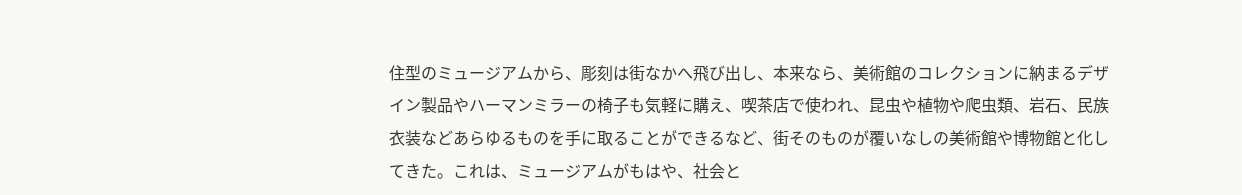住型のミュージアムから、彫刻は街なかへ飛び出し、本来なら、美術館のコレクションに納まるデザイン製品やハーマンミラーの椅子も気軽に購え、喫茶店で使われ、昆虫や植物や爬虫類、岩石、民族衣装などあらゆるものを手に取ることができるなど、街そのものが覆いなしの美術館や博物館と化してきた。これは、ミュージアムがもはや、社会と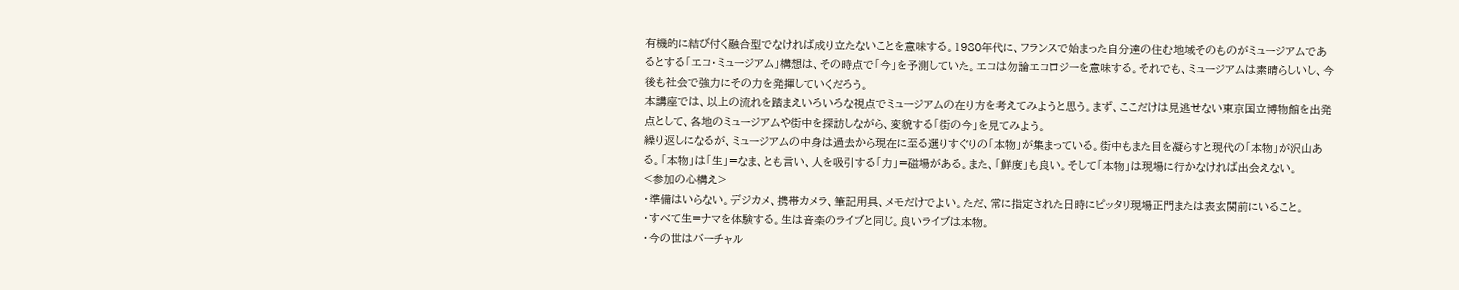有機的に結び付く融合型でなければ成り立たないことを意味する。1980年代に、フランスで始まった自分達の住む地域そのものがミュージアムであるとする「エコ・ミュージアム」構想は、その時点で「今」を予測していた。エコは勿論エコロジーを意味する。それでも、ミュージアムは素晴らしいし、今後も社会で強力にその力を発揮していくだろう。
本講座では、以上の流れを踏まえいろいろな視点でミュージアムの在り方を考えてみようと思う。まず、ここだけは見逃せない東京国立博物館を出発点として、各地のミュージアムや街中を探訪しながら、変貌する「街の今」を見てみよう。
繰り返しになるが、ミュージアムの中身は過去から現在に至る選りすぐりの「本物」が集まっている。街中もまた目を凝らすと現代の「本物」が沢山ある。「本物」は「生」=なま、とも言い、人を吸引する「力」=磁場がある。また、「鮮度」も良い。そして「本物」は現場に行かなければ出会えない。
<参加の心構え>
・準備はいらない。デジカメ、携帯カメラ、筆記用具、メモだけでよい。ただ、常に指定された日時にピッタリ現場正門または表玄関前にいること。
・すべて生=ナマを体験する。生は音楽のライブと同じ。良いライブは本物。
・今の世はバーチャル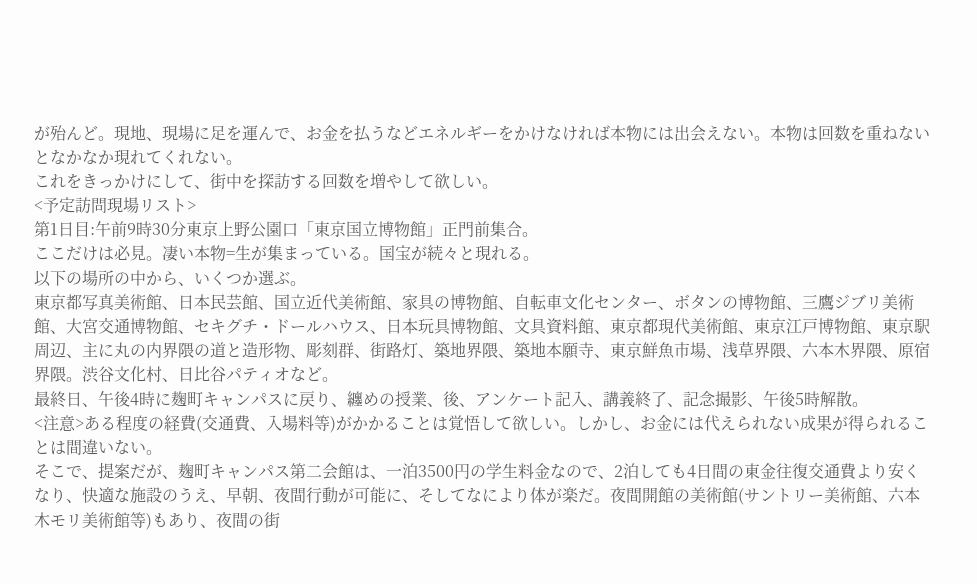が殆んど。現地、現場に足を運んで、お金を払うなどエネルギーをかけなければ本物には出会えない。本物は回数を重ねないとなかなか現れてくれない。
これをきっかけにして、街中を探訪する回数を増やして欲しい。
<予定訪問現場リスト>
第1日目:午前9時30分東京上野公園口「東京国立博物館」正門前集合。
ここだけは必見。凄い本物=生が集まっている。国宝が続々と現れる。
以下の場所の中から、いくつか選ぶ。
東京都写真美術館、日本民芸館、国立近代美術館、家具の博物館、自転車文化センター、ボタンの博物館、三鷹ジブリ美術館、大宮交通博物館、セキグチ・ドールハウス、日本玩具博物館、文具資料館、東京都現代美術館、東京江戸博物館、東京駅周辺、主に丸の内界隈の道と造形物、彫刻群、街路灯、築地界隈、築地本願寺、東京鮮魚市場、浅草界隈、六本木界隈、原宿界隈。渋谷文化村、日比谷パティオなど。
最終日、午後4時に麹町キャンパスに戻り、纏めの授業、後、アンケート記入、講義終了、記念撮影、午後5時解散。
<注意>ある程度の経費(交通費、入場料等)がかかることは覚悟して欲しい。しかし、お金には代えられない成果が得られることは間違いない。
そこで、提案だが、麹町キャンパス第二会館は、一泊3500円の学生料金なので、2泊しても4日間の東金往復交通費より安くなり、快適な施設のうえ、早朝、夜間行動が可能に、そしてなにより体が楽だ。夜間開館の美術館(サントリー美術館、六本木モリ美術館等)もあり、夜間の街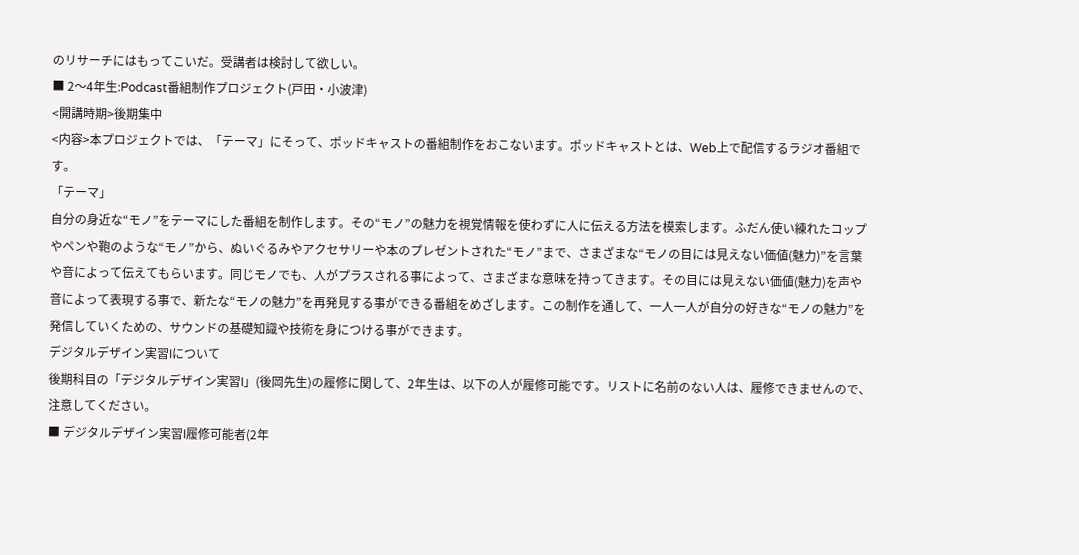のリサーチにはもってこいだ。受講者は検討して欲しい。
■ 2〜4年生:Podcast番組制作プロジェクト(戸田・小波津)
<開講時期>後期集中
<内容>本プロジェクトでは、「テーマ」にそって、ポッドキャストの番組制作をおこないます。ポッドキャストとは、Web上で配信するラジオ番組です。
「テーマ」
自分の身近な“モノ”をテーマにした番組を制作します。その“モノ”の魅力を視覚情報を使わずに人に伝える方法を模索します。ふだん使い練れたコップやペンや鞄のような“モノ”から、ぬいぐるみやアクセサリーや本のプレゼントされた“モノ”まで、さまざまな“モノの目には見えない価値(魅力)”を言葉や音によって伝えてもらいます。同じモノでも、人がプラスされる事によって、さまざまな意味を持ってきます。その目には見えない価値(魅力)を声や音によって表現する事で、新たな“モノの魅力”を再発見する事ができる番組をめざします。この制作を通して、一人一人が自分の好きな“モノの魅力”を発信していくための、サウンドの基礎知識や技術を身につける事ができます。
デジタルデザイン実習Iについて
後期科目の「デジタルデザイン実習I」(後岡先生)の履修に関して、2年生は、以下の人が履修可能です。リストに名前のない人は、履修できませんので、注意してください。
■ デジタルデザイン実習I履修可能者(2年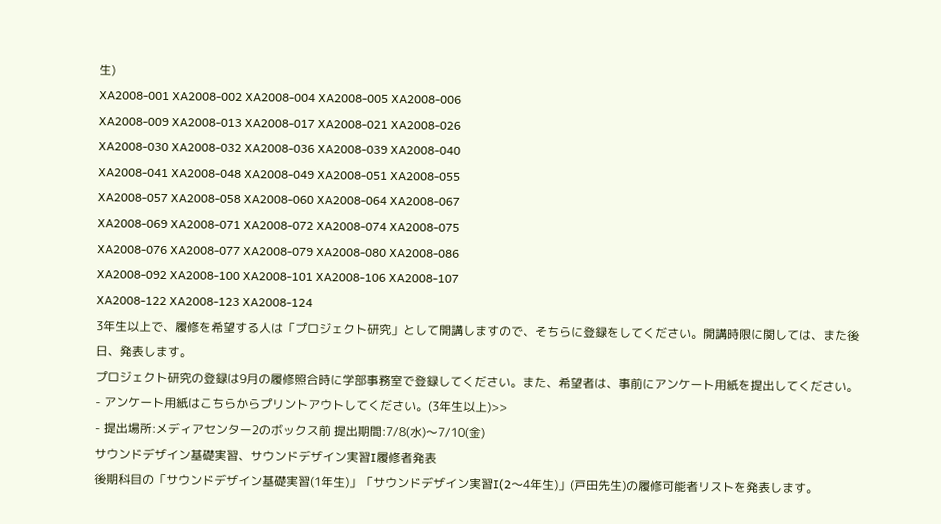生)
XA2008-001 XA2008-002 XA2008-004 XA2008-005 XA2008-006
XA2008-009 XA2008-013 XA2008-017 XA2008-021 XA2008-026
XA2008-030 XA2008-032 XA2008-036 XA2008-039 XA2008-040
XA2008-041 XA2008-048 XA2008-049 XA2008-051 XA2008-055
XA2008-057 XA2008-058 XA2008-060 XA2008-064 XA2008-067
XA2008-069 XA2008-071 XA2008-072 XA2008-074 XA2008-075
XA2008-076 XA2008-077 XA2008-079 XA2008-080 XA2008-086
XA2008-092 XA2008-100 XA2008-101 XA2008-106 XA2008-107
XA2008-122 XA2008-123 XA2008-124
3年生以上で、履修を希望する人は「プロジェクト研究」として開講しますので、そちらに登録をしてください。開講時限に関しては、また後日、発表します。
プロジェクト研究の登録は9月の履修照合時に学部事務室で登録してください。また、希望者は、事前にアンケート用紙を提出してください。
- アンケート用紙はこちらからプリントアウトしてください。(3年生以上)>>
- 提出場所:メディアセンター2のボックス前 提出期間:7/8(水)〜7/10(金)
サウンドデザイン基礎実習、サウンドデザイン実習I履修者発表
後期科目の「サウンドデザイン基礎実習(1年生)」「サウンドデザイン実習I(2〜4年生)」(戸田先生)の履修可能者リストを発表します。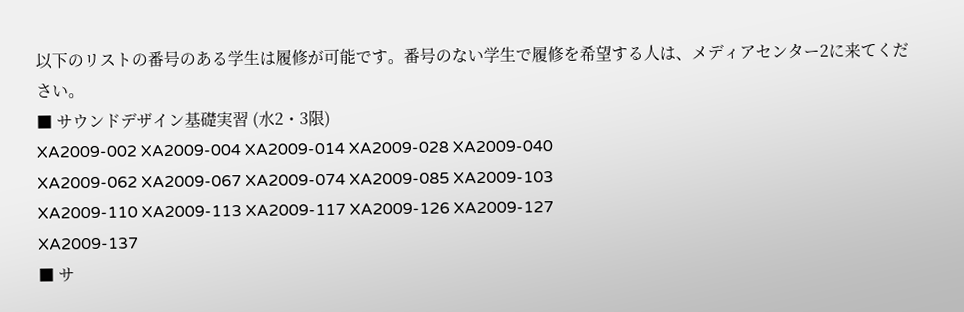以下のリストの番号のある学生は履修が可能です。番号のない学生で履修を希望する人は、メディアセンター2に来てください。
■ サウンドデザイン基礎実習 (水2・3限)
XA2009-002 XA2009-004 XA2009-014 XA2009-028 XA2009-040
XA2009-062 XA2009-067 XA2009-074 XA2009-085 XA2009-103
XA2009-110 XA2009-113 XA2009-117 XA2009-126 XA2009-127
XA2009-137
■ サ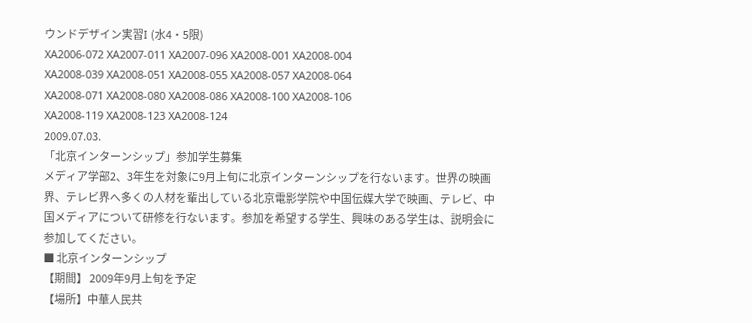ウンドデザイン実習I (水4・5限)
XA2006-072 XA2007-011 XA2007-096 XA2008-001 XA2008-004
XA2008-039 XA2008-051 XA2008-055 XA2008-057 XA2008-064
XA2008-071 XA2008-080 XA2008-086 XA2008-100 XA2008-106
XA2008-119 XA2008-123 XA2008-124
2009.07.03.
「北京インターンシップ」参加学生募集
メディア学部2、3年生を対象に9月上旬に北京インターンシップを行ないます。世界の映画界、テレビ界へ多くの人材を輩出している北京電影学院や中国伝媒大学で映画、テレビ、中国メディアについて研修を行ないます。参加を希望する学生、興味のある学生は、説明会に参加してください。
■ 北京インターンシップ
【期間】 2009年9月上旬を予定
【場所】中華人民共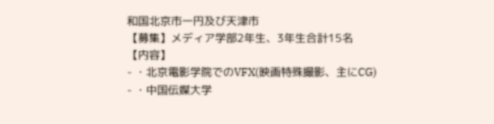和国北京市一円及び天津市
【募集】メディア学部2年生、3年生合計15名
【内容】
- ・北京電影学院でのVFX(映画特殊撮影、主にCG)
- ・中国伝媒大学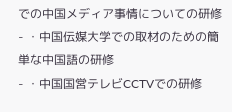での中国メディア事情についての研修
- ・中国伝媒大学での取材のための簡単な中国語の研修
- ・中国国営テレビCCTVでの研修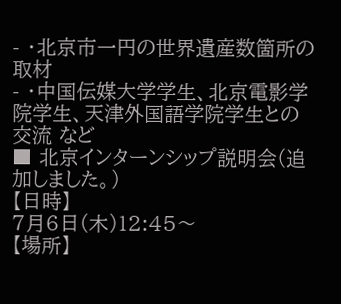- ・北京市一円の世界遺産数箇所の取材
- ・中国伝媒大学学生、北京電影学院学生、天津外国語学院学生との交流 など
■ 北京インターンシップ説明会(追加しました。)
【日時】
7月6日(木)12:45〜
【場所】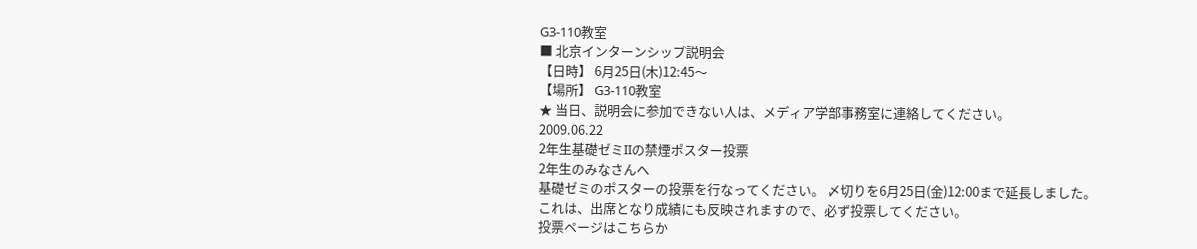G3-110教室
■ 北京インターンシップ説明会
【日時】 6月25日(木)12:45〜
【場所】 G3-110教室
★ 当日、説明会に参加できない人は、メディア学部事務室に連絡してください。
2009.06.22
2年生基礎ゼミIIの禁煙ポスター投票
2年生のみなさんへ
基礎ゼミのポスターの投票を行なってください。 〆切りを6月25日(金)12:00まで延長しました。
これは、出席となり成績にも反映されますので、必ず投票してください。
投票ページはこちらか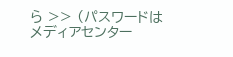ら >> (パスワードはメディアセンター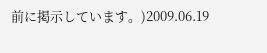前に掲示しています。)2009.06.19